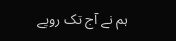ہم نے آج تک روپے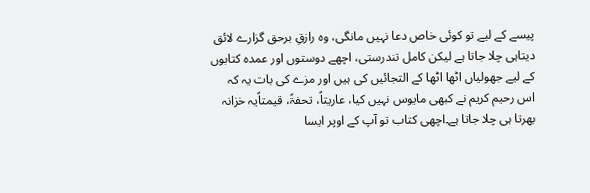پیسے کے لیے تو کوئی خاص دعا نہیں مانگی، وہ رازقِ برحق گزارے لائق دیتاہی چلا جاتا ہے لیکن کامل تندرستی، اچھے دوستوں اور عمدہ کتابوں کے لیے جھولیاں اٹھا اٹھا کے التجائیں کی ہیں اور مزے کی بات یہ کہ اس رحیم کریم نے کبھی مایوس نہیں کیا، عاریتاً، تحفۃً، قیمتاًیہ خزانہ بھرتا ہی چلا جاتا ہے۔اچھی کتاب تو آپ کے اوپر ایسا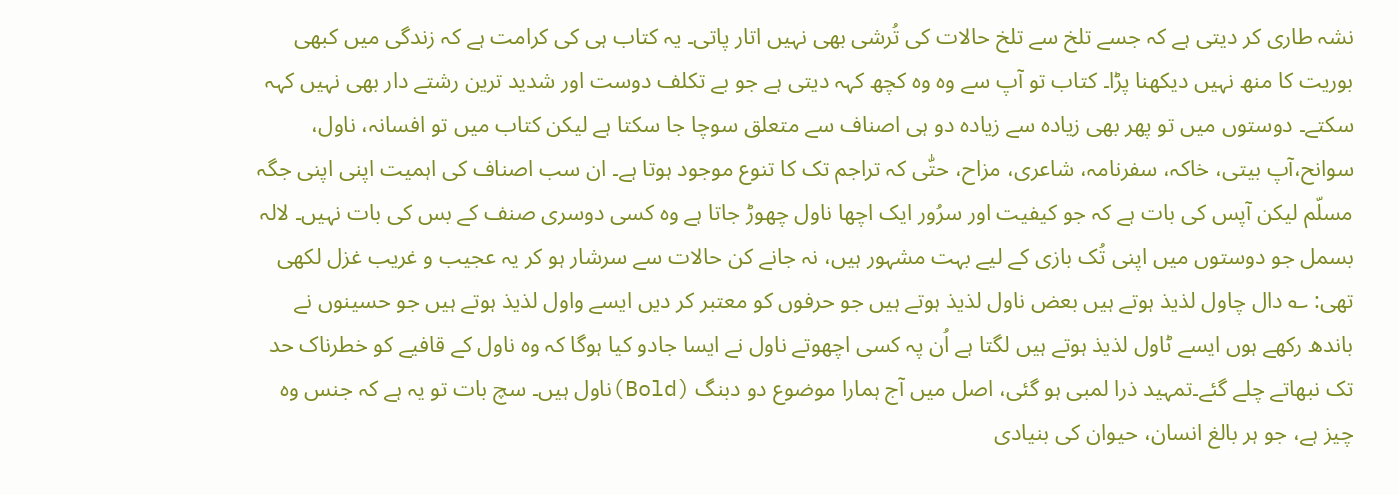نشہ طاری کر دیتی ہے کہ جسے تلخ سے تلخ حالات کی تُرشی بھی نہیں اتار پاتی۔ یہ کتاب ہی کی کرامت ہے کہ زندگی میں کبھی بوریت کا منھ نہیں دیکھنا پڑا۔ کتاب تو آپ سے وہ وہ کچھ کہہ دیتی ہے جو بے تکلف دوست اور شدید ترین رشتے دار بھی نہیں کہہ سکتے۔ دوستوں میں تو پھر بھی زیادہ سے زیادہ دو ہی اصناف سے متعلق سوچا جا سکتا ہے لیکن کتاب میں تو افسانہ، ناول، سوانح،آپ بیتی، خاکہ، سفرنامہ، شاعری، مزاح، حتّٰی کہ تراجم تک کا تنوع موجود ہوتا ہے۔ ان سب اصناف کی اہمیت اپنی اپنی جگہ مسلّم لیکن آپس کی بات ہے کہ جو کیفیت اور سرُور ایک اچھا ناول چھوڑ جاتا ہے وہ کسی دوسری صنف کے بس کی بات نہیں۔ لالہ بسمل جو دوستوں میں اپنی تُک بازی کے لیے بہت مشہور ہیں، نہ جانے کن حالات سے سرشار ہو کر یہ عجیب و غریب غزل لکھی تھی: ؎ دال چاول لذیذ ہوتے ہیں بعض ناول لذیذ ہوتے ہیں جو حرفوں کو معتبر کر دیں ایسے واول لذیذ ہوتے ہیں جو حسینوں نے باندھ رکھے ہوں ایسے ٹاول لذیذ ہوتے ہیں لگتا ہے اُن پہ کسی اچھوتے ناول نے ایسا جادو کیا ہوگا کہ وہ ناول کے قافیے کو خطرناک حد تک نبھاتے چلے گئے۔تمہید ذرا لمبی ہو گئی، اصل میں آج ہمارا موضوع دو دبنگ (Bold)ناول ہیں۔ سچ بات تو یہ ہے کہ جنس وہ چیز ہے، جو ہر بالغ انسان، حیوان کی بنیادی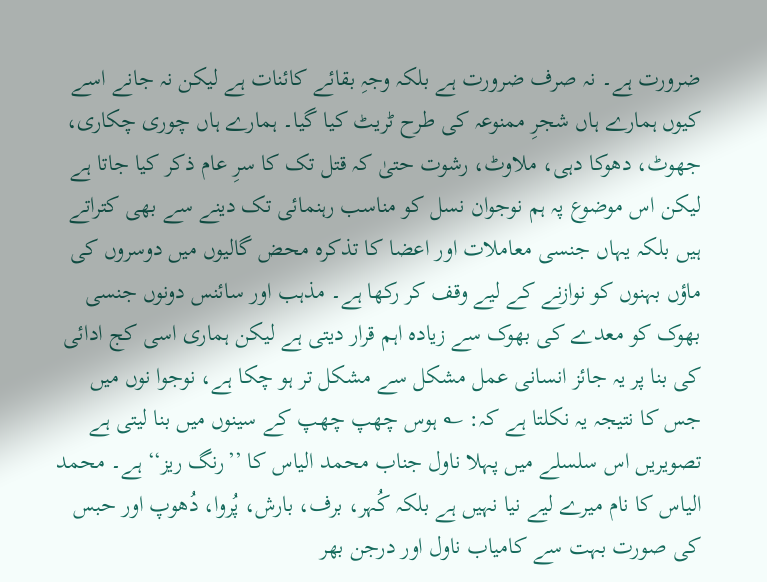ضرورت ہے۔ نہ صرف ضرورت ہے بلکہ وجہِ بقائے کائنات ہے لیکن نہ جانے اسے کیوں ہمارے ہاں شجرِ ممنوعہ کی طرح ٹریٹ کیا گیا۔ ہمارے ہاں چوری چکاری، جھوٹ، دھوکا دہی، ملاوٹ، رشوت حتیٰ کہ قتل تک کا سرِ عام ذکر کیا جاتا ہے لیکن اس موضوع پہ ہم نوجوان نسل کو مناسب رہنمائی تک دینے سے بھی کتراتے ہیں بلکہ یہاں جنسی معاملات اور اعضا کا تذکرہ محض گالیوں میں دوسروں کی ماؤں بہنوں کو نوازنے کے لیے وقف کر رکھا ہے۔ مذہب اور سائنس دونوں جنسی بھوک کو معدے کی بھوک سے زیادہ اہم قرار دیتی ہے لیکن ہماری اسی کج ادائی کی بنا پر یہ جائز انسانی عمل مشکل سے مشکل تر ہو چکا ہے، نوجوا نوں میں جس کا نتیجہ یہ نکلتا ہے کہ: ؎ ہوس چھپ چھپ کے سینوں میں بنا لیتی ہے تصویریں اس سلسلے میں پہلا ناول جناب محمد الیاس کا ’’رنگ ریز‘‘ ہے۔ محمد الیاس کا نام میرے لیے نیا نہیں ہے بلکہ کُہر، برف، بارش، پُروا، دُھوپ اور حبس کی صورت بہت سے کامیاب ناول اور درجن بھر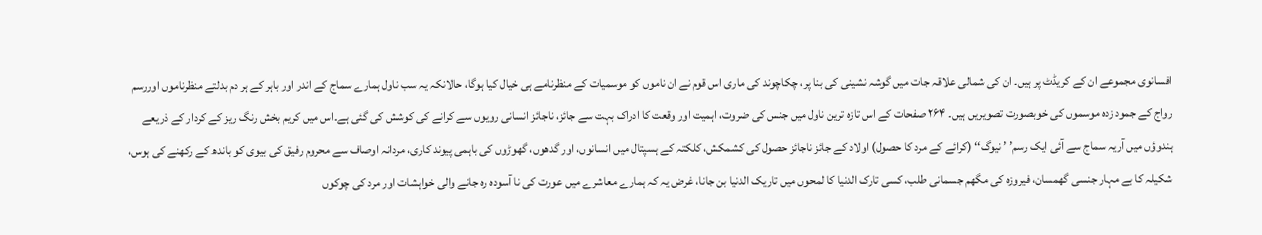افسانوی مجموعے ان کے کریڈٹ پر ہیں۔ ان کی شمالی علاقہ جات میں گوشہ نشینی کی بنا پر، چکاچوند کی ماری اس قوم نے ان ناموں کو موسمیات کے منظرنامے ہی خیال کیا ہوگا، حالانکہ یہ سب ناول ہمارے سماج کے اندر اور باہر کے ہر دم بدلتے منظرناموں اوررسم رواج کے جمود زدہ موسموں کی خوبصورت تصویریں ہیں۔ ۲۶۴ صفحات کے اس تازہ ترین ناول میں جنس کی ضروت، اہمیت اور وقعت کا ادراک بہت سے جائز، ناجائز انسانی رویوں سے کرانے کی کوشش کی گئی ہے۔اس میں کریم بخش رنگ ریز کے کردار کے ذریعے ہندوؤں میں آریہ سماج سے آئی ایک رسم’ ’ نیوگ‘‘ (کرائے کے مرد کا حصول) اولاد کے جائز ناجائز حصول کی کشمکش، کلکتہ کے ہسپتال میں انسانوں، اور گدھوں، گھوڑوں کی باہمی پیوند کاری، مردانہ اوصاف سے محروم رفیق کی بیوی کو باندھ کے رکھنے کی ہوس، شکیلہ کا بے مہار جنسی گھمسان، فیروزہ کی مگھم جسمانی طلب، کسی تارک الدنیا کا لمحوں میں تاریک الدنیا بن جانا، غرض یہ کہ ہمارے معاشرے میں عورت کی نا آسودہ رہ جانے والی خواہشات اور مرد کی چوکوں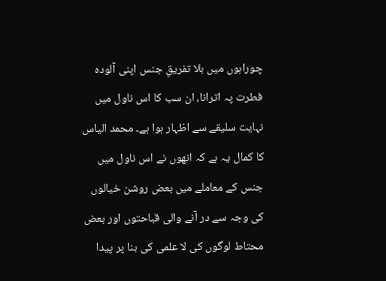چوراہوں میں بلا تفریقِ جنس اپنی آلودہ فطرت پہ اترانا، ان سب کا اس ناول میں نہایت سلیقے سے اظہار ہوا ہے۔ محمد الیاس کا کمال یہ ہے کہ انھوں نے اس ناول میں جنس کے معاملے میں بعض روشن خیالوں کی وجہ سے در آنے والی قباحتوں اور بعض محتاط لوگوں کی لا علمی کی بنا پر پیدا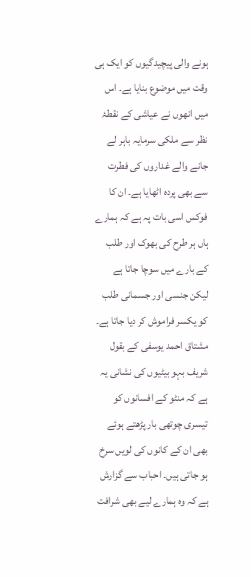ہونے والی پیچیدگیوں کو ایک ہی وقت میں موضوع بنایا ہے۔ اس میں انھوں نے عیاشی کے نقطۂ نظر سے ملکی سرمایہ باہر لے جانے والے غداروں کی فطرت سے بھی پردہ اٹھایا ہے۔ ان کا فوکس اسی بات پہ ہے کہ ہمارے ہاں ہر طرح کی بھوک اور طلب کے بارے میں سوچا جاتا ہے لیکن جنسی اور جسمانی طلب کو یکسر فراموش کر دیا جاتا ہے۔ مشتاق احمد یوسفی کے بقول شریف بہو بیٹیوں کی نشانی یہ ہے کہ منٹو کے افسانوں کو تیسری چوتھی بار پڑھتے ہوئے بھی ان کے کانوں کی لویں سرخ ہو جاتی ہیں۔ احباب سے گزارش ہے کہ وہ ہمارے لیے بھی شرافت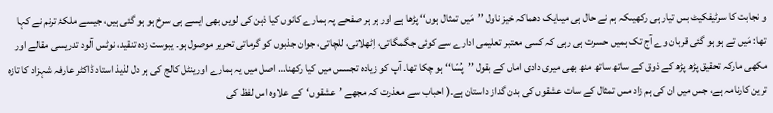و نجابت کا سرٹیفکیٹ بس تیار ہی رکھیںکہ ہم نے حال ہی میںایک دھماکہ خیز ناول ’’مَیں تمثال ہوں‘‘ پڑھا ہے اور ہر ہر صفحے پہ ہمارے کانوں کیا ذہن کی لویں بھی ایسے ہی سرخ ہو ہو گئی ہیں، جیسے ملکۂ ترنم نے کہا تھا: مَیں تے ہو ہو گئی قربان وے آج تک ہمیں حسرت ہی رہی کہ کسی معتبر تعلیمی ادارے سے کوئی جگمگاتی، اِٹھلاتی، للچاتی، جوان جذبوں کو گرماتی تحریر موصول ہو۔ یبوست زدہ تنقید، نوٹس آلود تدریسی مقالے اور مکھی مارکہ تحقیق پڑھ پڑھ کے ذوق کے ساتھ ساتھ منھ بھی میری دادی اماں کے بقول ’’پُسّا‘‘ ہو چکا تھا۔ آپ کو زیادہ تجسس میں کیا رکھنا… اصل میں یہ ہمارے اورینٹل کالج کی ہر دل لذیذ استاد ڈاکٹر عارفہ شہزاد کا تازہ ترین کارنامہ ہے، جس میں ان کی ہم زاد مس تمثال کے سات عشقوں کی بدن گداز داستان ہے۔( احباب سے معذرت کہ مجھے ’عشقوں‘کے علاوہ اس لفظ کی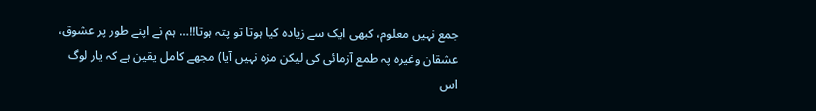جمع نہیں معلوم، کبھی ایک سے زیادہ کیا ہوتا تو پتہ ہوتا!!… ہم نے اپنے طور پر عشوق، عشقان وغیرہ پہ طمع آزمائی کی لیکن مزہ نہیں آیا) مجھے کامل یقین ہے کہ یار لوگ اس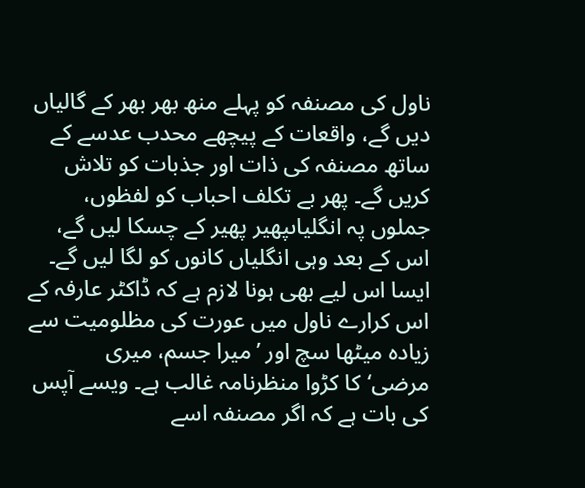ناول کی مصنفہ کو پہلے منھ بھر بھر کے گالیاں دیں گے، واقعات کے پیچھے محدب عدسے کے ساتھ مصنفہ کی ذات اور جذبات کو تلاش کریں گے۔ پھر بے تکلف احباب کو لفظوں، جملوں پہ انگلیاںپھیر پھیر کے چسکا لیں گے، اس کے بعد وہی انگلیاں کانوں کو لگا لیں گے۔ ایسا اس لیے بھی ہونا لازم ہے کہ ڈاکٹر عارفہ کے اس کرارے ناول میں عورت کی مظلومیت سے زیادہ میٹھا سچ اور ’میرا جسم، میری مرضی‘کا کڑوا منظرنامہ غالب ہے۔ ویسے آپس کی بات ہے کہ اگر مصنفہ اسے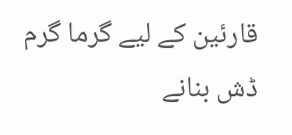قارئین کے لیے گرما گرم ڈش بنانے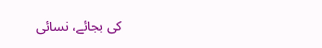کی بجائے، نسائی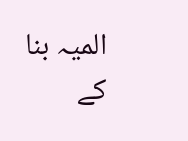المیہ بنا کے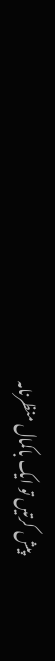پیش کرتیں تو ایک باکمال منظرنامہ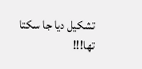تشکیل دیا جا سکتا تھا!!!